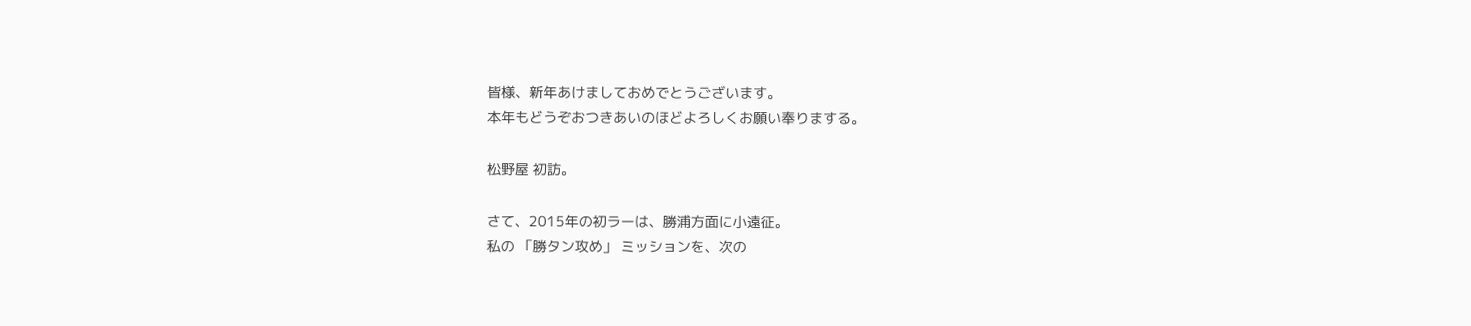皆様、新年あけましておめでとうございます。
本年もどうぞおつきあいのほどよろしくお願い奉りまする。

松野屋 初訪。

さて、2015年の初ラーは、勝浦方面に小遠征。
私の 「勝タン攻め」 ミッションを、次の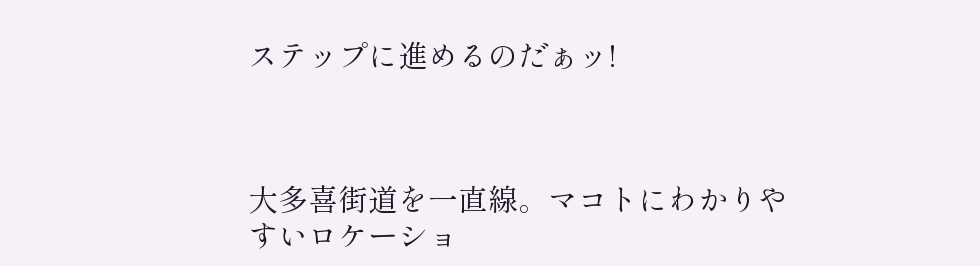ステップに進めるのだぁッ!



大多喜街道を一直線。マコトにわかりやすいロケーショ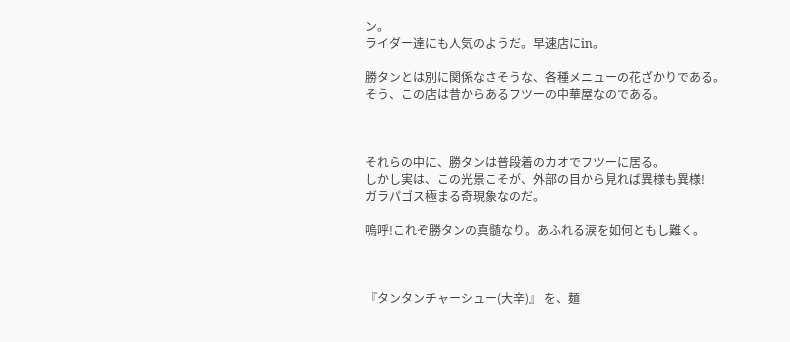ン。
ライダー達にも人気のようだ。早速店にin。

勝タンとは別に関係なさそうな、各種メニューの花ざかりである。
そう、この店は昔からあるフツーの中華屋なのである。



それらの中に、勝タンは普段着のカオでフツーに居る。
しかし実は、この光景こそが、外部の目から見れば異様も異様!
ガラパゴス極まる奇現象なのだ。

嗚呼!これぞ勝タンの真髄なり。あふれる涙を如何ともし難く。



『タンタンチャーシュー(大辛)』 を、麺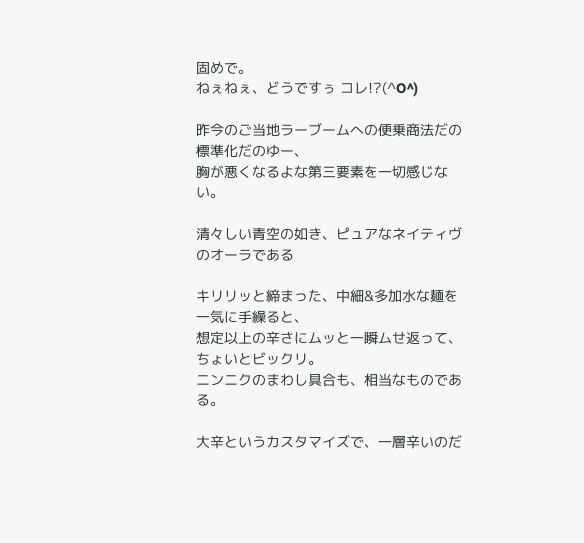固めで。
ねぇねぇ、どうですぅ コレ!?(^O^)

昨今のご当地ラーブームへの便乗商法だの標準化だのゆー、
胸が悪くなるよな第三要素を一切感じない。

清々しい青空の如き、ピュアなネイティヴのオーラである

キリリッと締まった、中細&多加水な麺を一気に手繰ると、
想定以上の辛さにムッと一瞬ムせ返って、ちょいとビックリ。
ニンニクのまわし具合も、相当なものである。

大辛というカスタマイズで、一層辛いのだ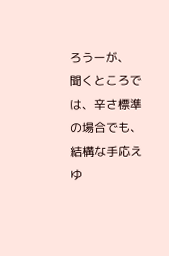ろうーが、
聞くところでは、辛さ標準の場合でも、結構な手応えゆ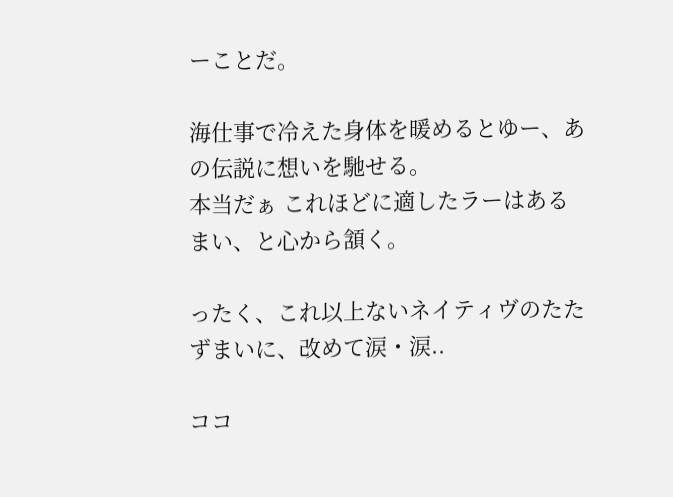ーことだ。

海仕事で冷えた身体を暖めるとゆー、あの伝説に想いを馳せる。
本当だぁ これほどに適したラーはあるまい、と心から頷く。

ったく、これ以上ないネイティヴのたたずまいに、改めて涙・涙..

ココ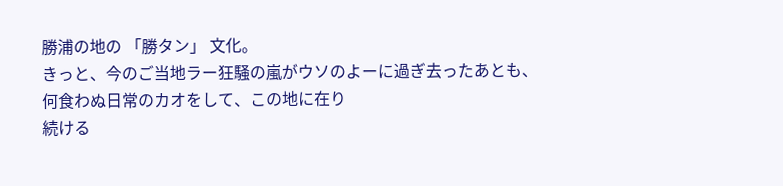勝浦の地の 「勝タン」 文化。
きっと、今のご当地ラー狂騒の嵐がウソのよーに過ぎ去ったあとも、
何食わぬ日常のカオをして、この地に在り
続ける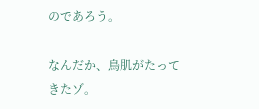のであろう。

なんだか、鳥肌がたってきたゾ。